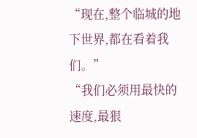“现在,整个临城的地下世界,都在看着我们。”
“我们必须用最快的速度,最狠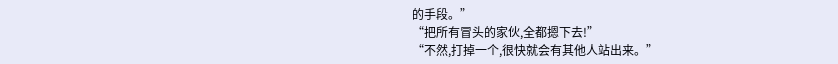的手段。”
“把所有冒头的家伙,全都摁下去!”
“不然,打掉一个,很快就会有其他人站出来。”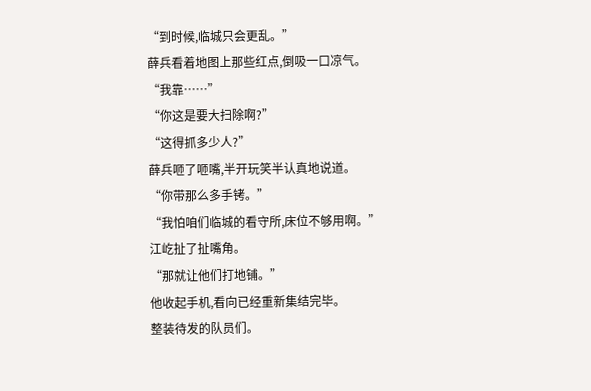“到时候,临城只会更乱。”
薛兵看着地图上那些红点,倒吸一口凉气。
“我靠……”
“你这是要大扫除啊?”
“这得抓多少人?”
薛兵咂了咂嘴,半开玩笑半认真地说道。
“你带那么多手铐。”
“我怕咱们临城的看守所,床位不够用啊。”
江屹扯了扯嘴角。
“那就让他们打地铺。”
他收起手机,看向已经重新集结完毕。
整装待发的队员们。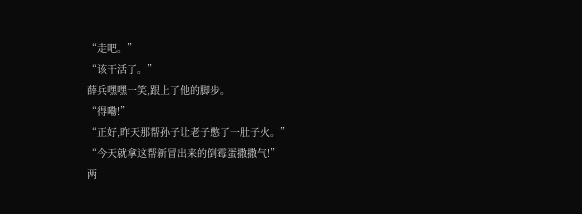“走吧。”
“该干活了。”
薛兵嘿嘿一笑,跟上了他的脚步。
“得嘞!”
“正好,昨天那帮孙子让老子憋了一肚子火。”
“今天就拿这帮新冒出来的倒霉蛋撒撒气!”
两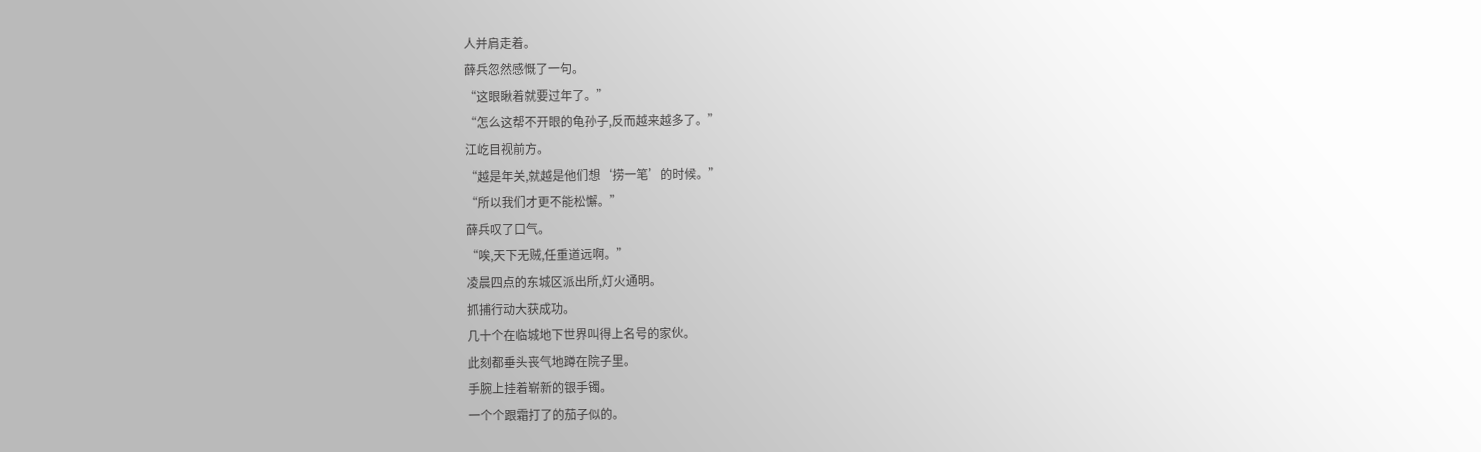人并肩走着。
薛兵忽然感慨了一句。
“这眼瞅着就要过年了。”
“怎么这帮不开眼的龟孙子,反而越来越多了。”
江屹目视前方。
“越是年关,就越是他们想‘捞一笔’的时候。”
“所以我们才更不能松懈。”
薛兵叹了口气。
“唉,天下无贼,任重道远啊。”
凌晨四点的东城区派出所,灯火通明。
抓捕行动大获成功。
几十个在临城地下世界叫得上名号的家伙。
此刻都垂头丧气地蹲在院子里。
手腕上挂着崭新的银手镯。
一个个跟霜打了的茄子似的。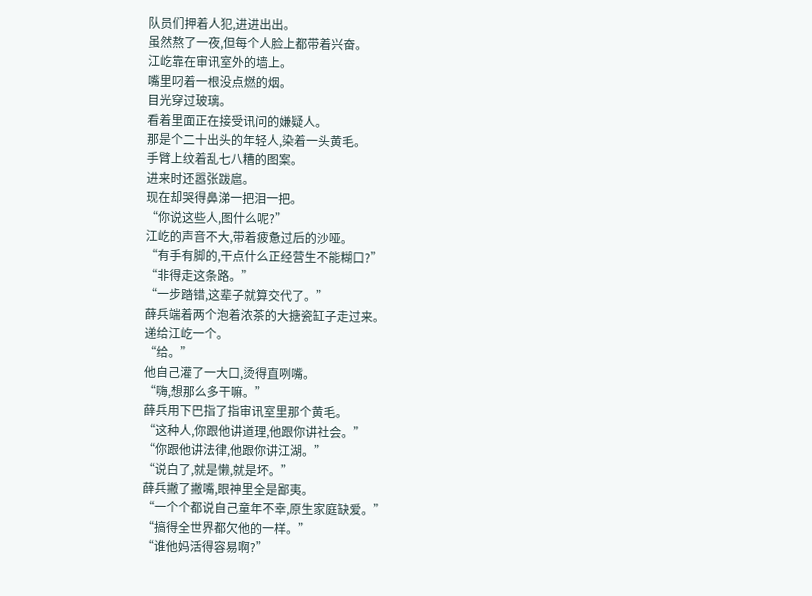队员们押着人犯,进进出出。
虽然熬了一夜,但每个人脸上都带着兴奋。
江屹靠在审讯室外的墙上。
嘴里叼着一根没点燃的烟。
目光穿过玻璃。
看着里面正在接受讯问的嫌疑人。
那是个二十出头的年轻人,染着一头黄毛。
手臂上纹着乱七八糟的图案。
进来时还嚣张跋扈。
现在却哭得鼻涕一把泪一把。
“你说这些人,图什么呢?”
江屹的声音不大,带着疲惫过后的沙哑。
“有手有脚的,干点什么正经营生不能糊口?”
“非得走这条路。”
“一步踏错,这辈子就算交代了。”
薛兵端着两个泡着浓茶的大搪瓷缸子走过来。
递给江屹一个。
“给。”
他自己灌了一大口,烫得直咧嘴。
“嗨,想那么多干嘛。”
薛兵用下巴指了指审讯室里那个黄毛。
“这种人,你跟他讲道理,他跟你讲社会。”
“你跟他讲法律,他跟你讲江湖。”
“说白了,就是懒,就是坏。”
薛兵撇了撇嘴,眼神里全是鄙夷。
“一个个都说自己童年不幸,原生家庭缺爱。”
“搞得全世界都欠他的一样。”
“谁他妈活得容易啊?”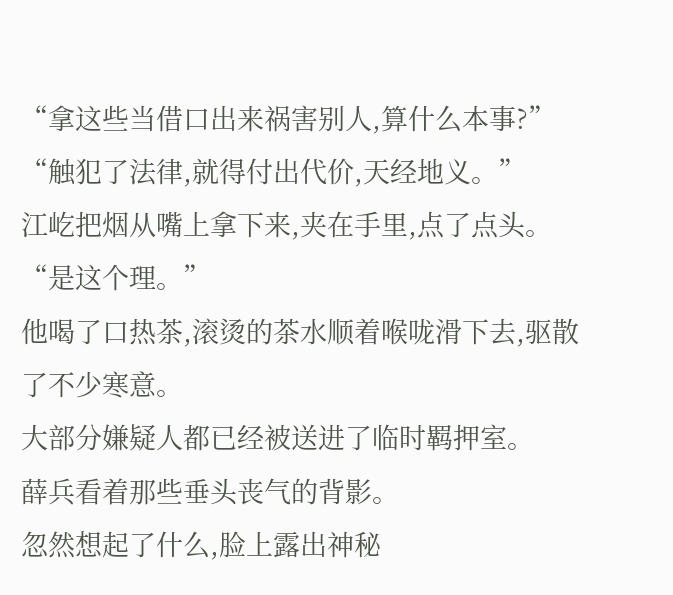“拿这些当借口出来祸害别人,算什么本事?”
“触犯了法律,就得付出代价,天经地义。”
江屹把烟从嘴上拿下来,夹在手里,点了点头。
“是这个理。”
他喝了口热茶,滚烫的茶水顺着喉咙滑下去,驱散了不少寒意。
大部分嫌疑人都已经被送进了临时羁押室。
薛兵看着那些垂头丧气的背影。
忽然想起了什么,脸上露出神秘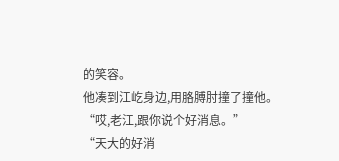的笑容。
他凑到江屹身边,用胳膊肘撞了撞他。
“哎,老江,跟你说个好消息。”
“天大的好消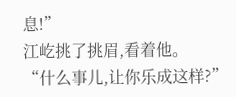息!”
江屹挑了挑眉,看着他。
“什么事儿,让你乐成这样?”